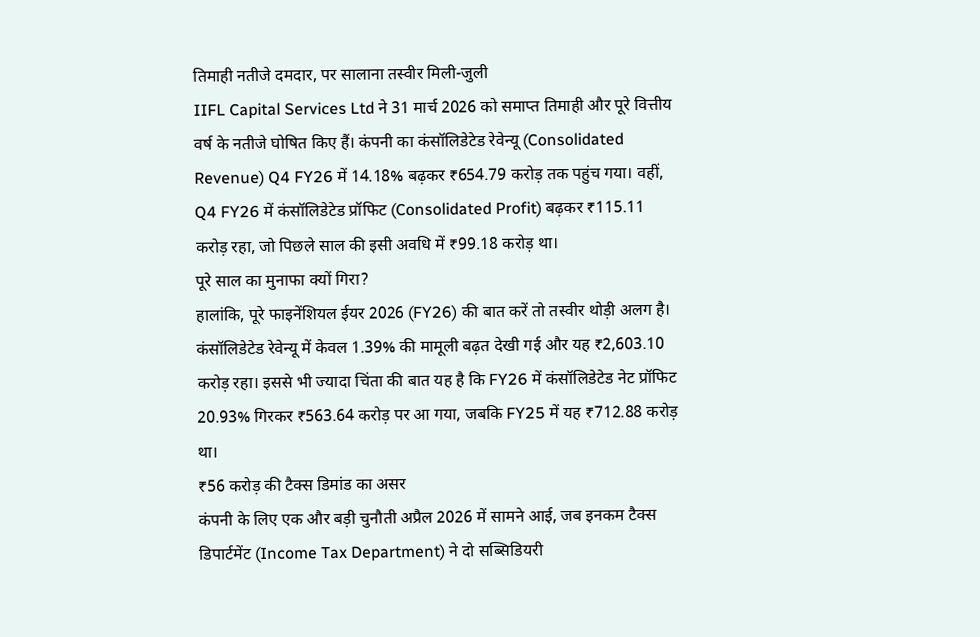तिमाही नतीजे दमदार, पर सालाना तस्वीर मिली-जुली
IIFL Capital Services Ltd ने 31 मार्च 2026 को समाप्त तिमाही और पूरे वित्तीय वर्ष के नतीजे घोषित किए हैं। कंपनी का कंसॉलिडेटेड रेवेन्यू (Consolidated Revenue) Q4 FY26 में 14.18% बढ़कर ₹654.79 करोड़ तक पहुंच गया। वहीं, Q4 FY26 में कंसॉलिडेटेड प्रॉफिट (Consolidated Profit) बढ़कर ₹115.11 करोड़ रहा, जो पिछले साल की इसी अवधि में ₹99.18 करोड़ था।
पूरे साल का मुनाफा क्यों गिरा?
हालांकि, पूरे फाइनेंशियल ईयर 2026 (FY26) की बात करें तो तस्वीर थोड़ी अलग है। कंसॉलिडेटेड रेवेन्यू में केवल 1.39% की मामूली बढ़त देखी गई और यह ₹2,603.10 करोड़ रहा। इससे भी ज्यादा चिंता की बात यह है कि FY26 में कंसॉलिडेटेड नेट प्रॉफिट 20.93% गिरकर ₹563.64 करोड़ पर आ गया, जबकि FY25 में यह ₹712.88 करोड़ था।
₹56 करोड़ की टैक्स डिमांड का असर
कंपनी के लिए एक और बड़ी चुनौती अप्रैल 2026 में सामने आई, जब इनकम टैक्स डिपार्टमेंट (Income Tax Department) ने दो सब्सिडियरी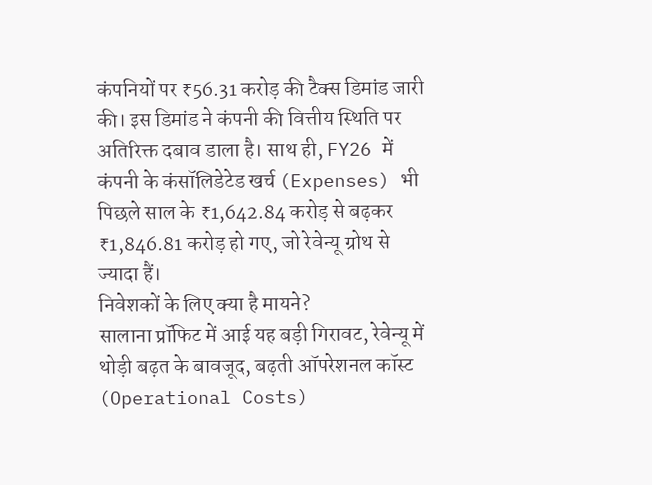कंपनियों पर ₹56.31 करोड़ की टैक्स डिमांड जारी की। इस डिमांड ने कंपनी की वित्तीय स्थिति पर अतिरिक्त दबाव डाला है। साथ ही, FY26 में कंपनी के कंसॉलिडेटेड खर्च (Expenses) भी पिछले साल के ₹1,642.84 करोड़ से बढ़कर ₹1,846.81 करोड़ हो गए, जो रेवेन्यू ग्रोथ से ज्यादा हैं।
निवेशकों के लिए क्या है मायने?
सालाना प्रॉफिट में आई यह बड़ी गिरावट, रेवेन्यू में थोड़ी बढ़त के बावजूद, बढ़ती ऑपरेशनल कॉस्ट (Operational Costs)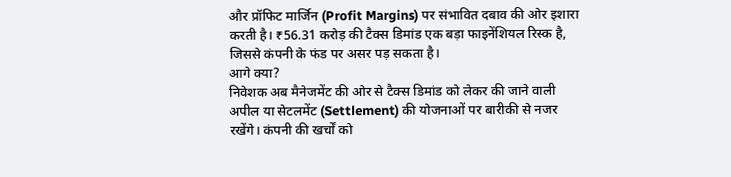और प्रॉफिट मार्जिन (Profit Margins) पर संभावित दबाव की ओर इशारा करती है। ₹56.31 करोड़ की टैक्स डिमांड एक बड़ा फाइनेंशियल रिस्क है, जिससे कंपनी के फंड पर असर पड़ सकता है।
आगे क्या?
निवेशक अब मैनेजमेंट की ओर से टैक्स डिमांड को लेकर की जाने वाली अपील या सेटलमेंट (Settlement) की योजनाओं पर बारीकी से नजर रखेंगे। कंपनी की खर्चों को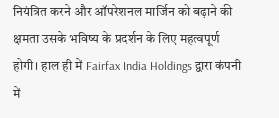नियंत्रित करने और ऑपरेशनल मार्जिन को बढ़ाने की क्षमता उसके भविष्य के प्रदर्शन के लिए महत्वपूर्ण होगी। हाल ही में Fairfax India Holdings द्वारा कंपनी में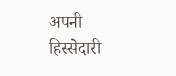अपनी हिस्सेदारी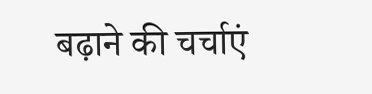बढ़ाने की चर्चाएं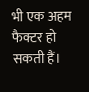भी एक अहम फैक्टर हो सकती हैं।